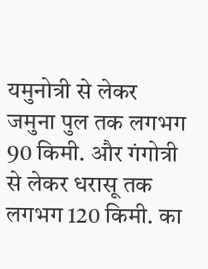यमुनोत्री से लेकर जमुना पुल तक लगभग 90 किमी. और गंगोत्री से लेकर धरासू तक लगभग 120 किमी. का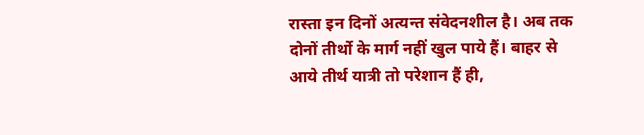रास्ता इन दिनों अत्यन्त संवेदनशील है। अब तक दोनों तीर्थो के मार्ग नहीं खुल पाये हैं। बाहर से आये तीर्थ यात्री तो परेशान हैं ही,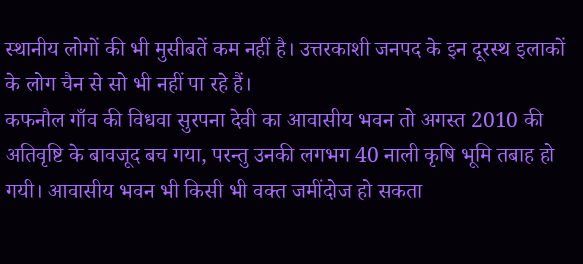स्थानीय लोगों की भी मुसीबतें कम नहीं है। उत्तरकाशी जनपद के इन दूरस्थ इलाकों के लोग चैन से सो भी नहीं पा रहे हैं।
कफनौल गाँव की विधवा सुरपना देवी का आवासीय भवन तो अगस्त 2010 की अतिवृष्टि के बावजूद बच गया, परन्तु उनकी लगभग 40 नाली कृषि भूमि तबाह हो गयी। आवासीय भवन भी किसी भी वक्त जमींदोज हो सकता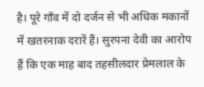है। पूरे गाँव में दो दर्जन से भी अधिक मकानों में खतरनाक दरारें हैं। सुरपना देवी का आरोप हैं कि एक माह बाद तहसीलदार प्रेमलाल के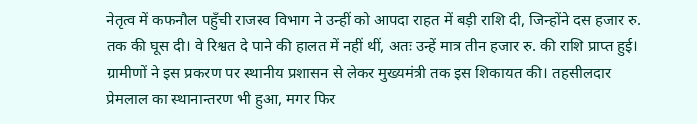नेतृत्व में कफनौल पहुँची राजस्व विभाग ने उन्हीं को आपदा राहत में बड़ी राशि दी, जिन्होंने दस हजार रु. तक की घूस दी। वे रिश्वत दे पाने की हालत में नहीं थीं, अतः उन्हें मात्र तीन हजार रु. की राशि प्राप्त हुई। ग्रामीणों ने इस प्रकरण पर स्थानीय प्रशासन से लेकर मुख्यमंत्री तक इस शिकायत की। तहसीलदार प्रेमलाल का स्थानान्तरण भी हुआ, मगर फिर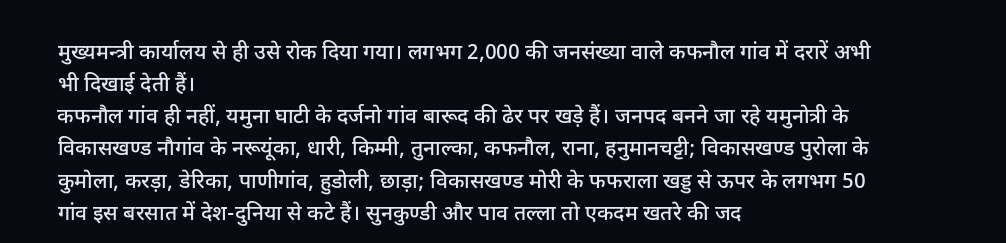मुख्यमन्त्री कार्यालय से ही उसे रोक दिया गया। लगभग 2,000 की जनसंख्या वाले कफनौल गांव में दरारें अभी भी दिखाई देती हैं।
कफनौल गांव ही नहीं, यमुना घाटी के दर्जनो गांव बारूद की ढेर पर खड़े हैं। जनपद बनने जा रहे यमुनोत्री के विकासखण्ड नौगांव के नरूयूंका, धारी, किम्मी, तुनाल्का, कफनौल, राना, हनुमानचट्टी; विकासखण्ड पुरोला के कुमोला, करड़ा, डेरिका, पाणीगांव, हुडोली, छाड़ा; विकासखण्ड मोरी के फफराला खड्ड से ऊपर के लगभग 50 गांव इस बरसात में देश-दुनिया से कटे हैं। सुनकुण्डी और पाव तल्ला तो एकदम खतरे की जद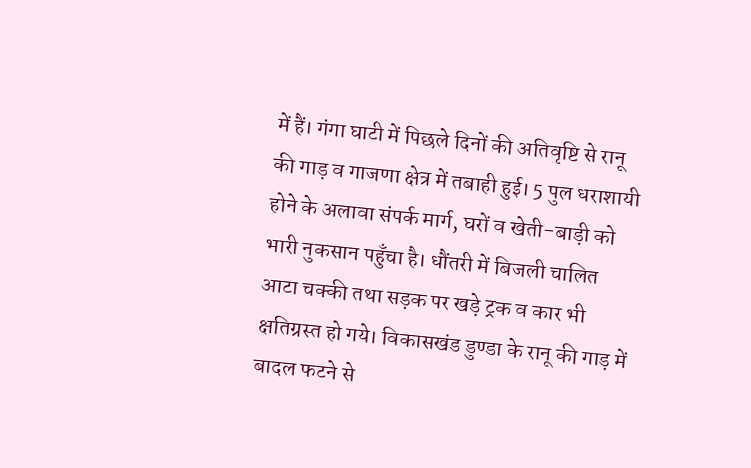में हैं। गंगा घाटी में पिछले दिनों की अतिवृष्टि से रानू की गाड़ व गाजणा क्षेत्र में तबाही हुई। 5 पुल धराशायी होने के अलावा संपर्क मार्ग, घरों व खेती-बाड़ी को भारी नुकसान पहुँचा है। धौंतरी में बिजली चालित आटा चक्की तथा सड़क पर खड़े ट्रक व कार भी क्षतिग्रस्त हो गये। विकासखंड डुण्डा के रानू की गाड़ में बादल फटने से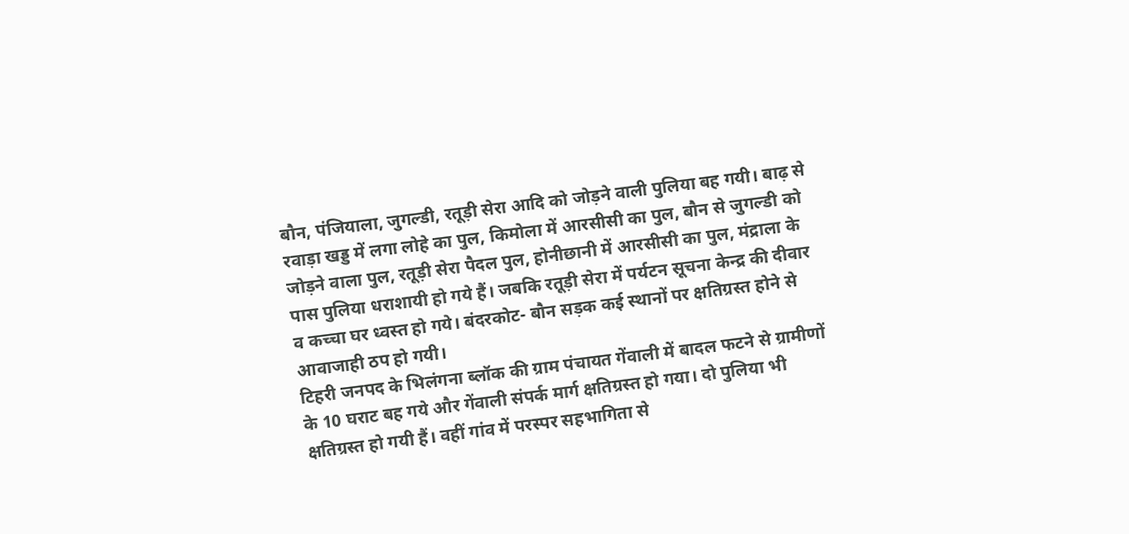बौन, पंजियाला, जुगल्डी, रतूड़ी सेरा आदि को जोड़ने वाली पुलिया बह गयी। बाढ़ से रवाड़ा खड्ड में लगा लोहे का पुल, किमोला में आरसीसी का पुल, बौन से जुगल्डी को जोड़ने वाला पुल, रतूड़ी सेरा पैदल पुल, होनीछानी में आरसीसी का पुल, मंद्राला के पास पुलिया धराशायी हो गये हैं। जबकि रतूड़ी सेरा में पर्यटन सूचना केन्द्र की दीवार व कच्चा घर ध्वस्त हो गये। बंदरकोट- बौन सड़क कई स्थानों पर क्षतिग्रस्त होने से आवाजाही ठप हो गयी।
टिहरी जनपद के भिलंगना ब्लॉक की ग्राम पंचायत गेंवाली में बादल फटने से ग्रामीणों के 10 घराट बह गये और गेंवाली संपर्क मार्ग क्षतिग्रस्त हो गया। दो पुलिया भी क्षतिग्रस्त हो गयी हैं। वहीं गांव में परस्पर सहभागिता से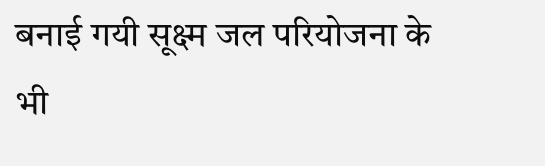बनाई गयी सूक्ष्म जल परियोजना के भी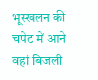भूस्खलन की चपेट में आने वहां बिजली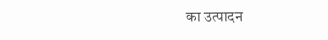का उत्पादन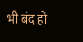भी बंद हो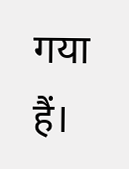गया हैं।